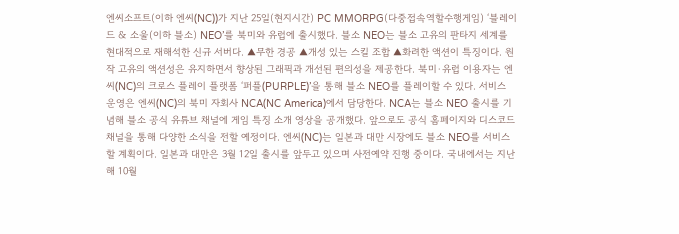엔씨소프트(이하 엔씨(NC))가 지난 25일(현지시간) PC MMORPG(다중접속역할수행게임) ‘블레이드 & 소울(이하 블소) NEO’를 북미와 유럽에 출시했다. 블소 NEO는 블소 고유의 판타지 세계를 현대적으로 재해석한 신규 서버다. ▲무한 경공 ▲개성 있는 스킬 조합 ▲화려한 액션이 특징이다. 원작 고유의 액션성은 유지하면서 향상된 그래픽과 개선된 편의성을 제공한다. 북미·유럽 이용자는 엔씨(NC)의 크로스 플레이 플랫폼 ‘퍼플(PURPLE)’을 통해 블소 NEO를 플레이할 수 있다. 서비스 운영은 엔씨(NC)의 북미 자회사 NCA(NC America)에서 담당한다. NCA는 블소 NEO 출시를 기념해 블소 공식 유튜브 채널에 게임 특징 소개 영상을 공개했다. 앞으로도 공식 홈페이지와 디스코드 채널을 통해 다양한 소식을 전할 예정이다. 엔씨(NC)는 일본과 대만 시장에도 블소 NEO를 서비스할 계획이다. 일본과 대만은 3월 12일 출시를 앞두고 있으며 사전예약 진행 중이다. 국내에서는 지난해 10월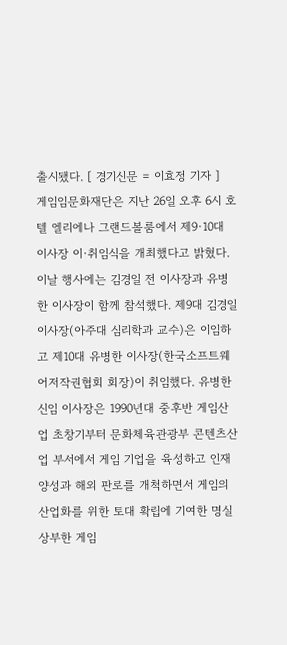출시됐다. [ 경기신문 = 이효정 기자 ]
게임임문화재단은 지난 26일 오후 6시 호텔 엘리에나 그랜드볼룸에서 제9·10대 이사장 이·취임식을 개최했다고 밝혔다. 이날 행사에는 김경일 전 이사장과 유병한 이사장이 함께 참석했다. 제9대 김경일 이사장(아주대 심리학과 교수)은 이임하고 제10대 유병한 이사장(한국소프트웨어저작권협회 회장)이 취임했다. 유병한 신임 이사장은 1990년대 중후반 게임산업 초창기부터 문화체육관광부 콘텐츠산업 부서에서 게임 기업을 육성하고 인재 양성과 해외 판로를 개척하면서 게임의 산업화를 위한 토대 확립에 기여한 명실상부한 게임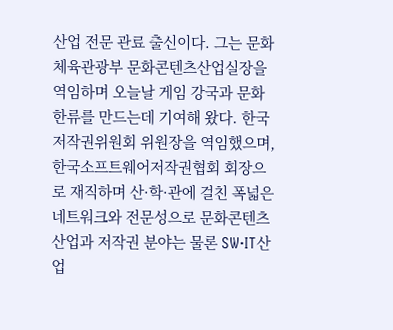산업 전문 관료 출신이다. 그는 문화체육관광부 문화콘텐츠산업실장을 역임하며 오늘날 게임 강국과 문화 한류를 만드는데 기여해 왔다. 한국저작권위원회 위원장을 역임했으며, 한국소프트웨어저작권협회 회장으로 재직하며 산·학·관에 걸친 폭넓은 네트워크와 전문성으로 문화콘텐츠산업과 저작권 분야는 물론 SW·IT산업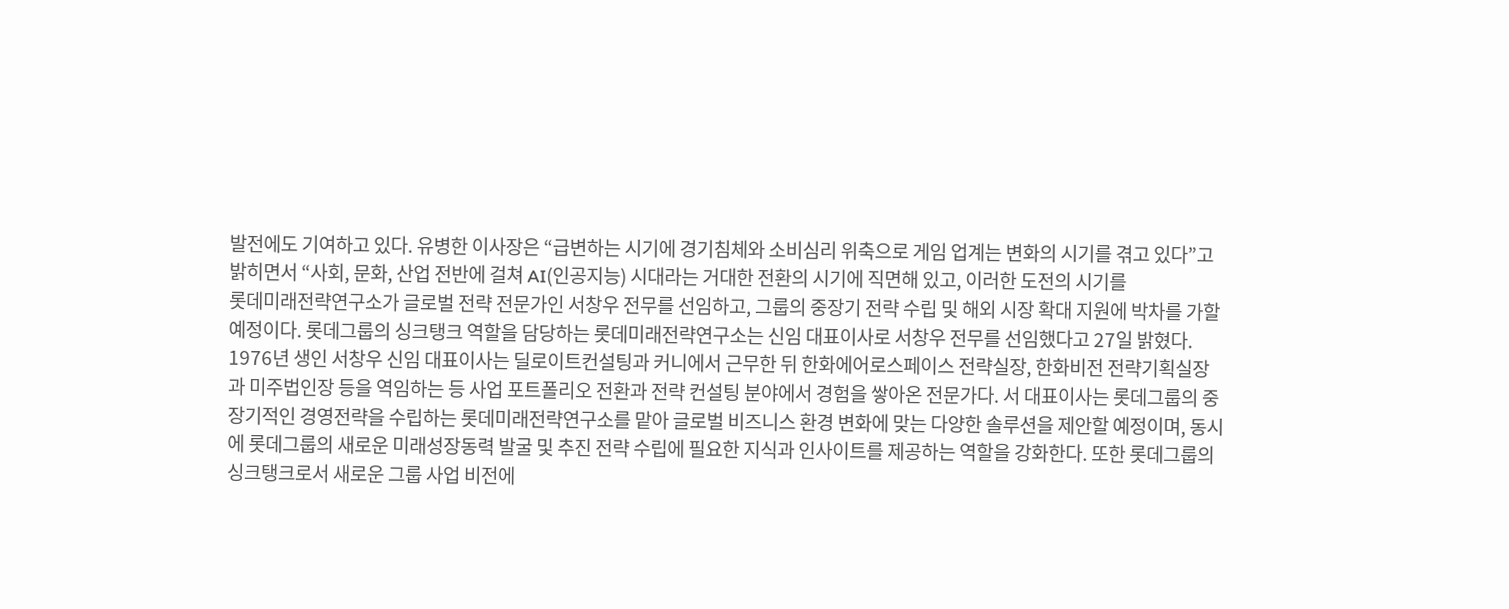발전에도 기여하고 있다. 유병한 이사장은 “급변하는 시기에 경기침체와 소비심리 위축으로 게임 업계는 변화의 시기를 겪고 있다”고 밝히면서 “사회, 문화, 산업 전반에 걸쳐 AI(인공지능) 시대라는 거대한 전환의 시기에 직면해 있고, 이러한 도전의 시기를
롯데미래전략연구소가 글로벌 전략 전문가인 서창우 전무를 선임하고, 그룹의 중장기 전략 수립 및 해외 시장 확대 지원에 박차를 가할 예정이다. 롯데그룹의 싱크탱크 역할을 담당하는 롯데미래전략연구소는 신임 대표이사로 서창우 전무를 선임했다고 27일 밝혔다. 1976년 생인 서창우 신임 대표이사는 딜로이트컨설팅과 커니에서 근무한 뒤 한화에어로스페이스 전략실장, 한화비전 전략기획실장과 미주법인장 등을 역임하는 등 사업 포트폴리오 전환과 전략 컨설팅 분야에서 경험을 쌓아온 전문가다. 서 대표이사는 롯데그룹의 중장기적인 경영전략을 수립하는 롯데미래전략연구소를 맡아 글로벌 비즈니스 환경 변화에 맞는 다양한 솔루션을 제안할 예정이며, 동시에 롯데그룹의 새로운 미래성장동력 발굴 및 추진 전략 수립에 필요한 지식과 인사이트를 제공하는 역할을 강화한다. 또한 롯데그룹의 싱크탱크로서 새로운 그룹 사업 비전에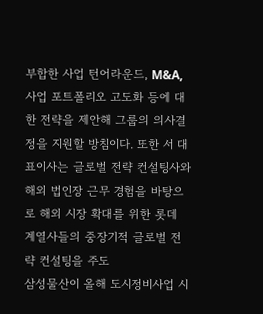부합한 사업 턴어라운드, M&A, 사업 포트폴리오 고도화 등에 대한 전략을 제안해 그룹의 의사결정을 지원할 방침이다. 또한 서 대표이사는 글로벌 전략 컨설팅사와 해외 법인장 근무 경험을 바탕으로 해외 시장 확대를 위한 롯데 계열사들의 중장기적 글로벌 전략 컨설팅을 주도
삼성물산이 올해 도시정비사업 시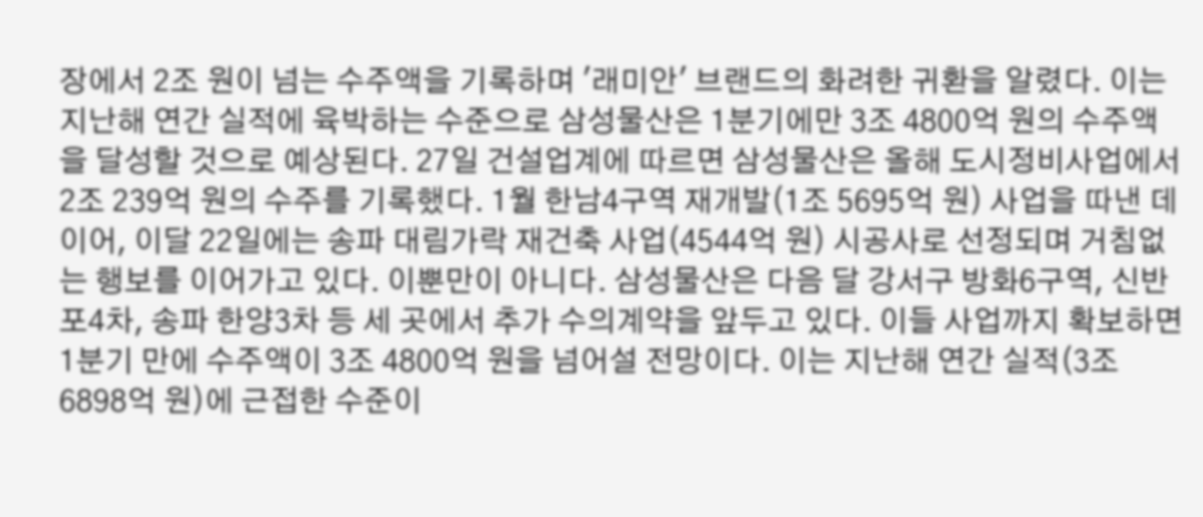장에서 2조 원이 넘는 수주액을 기록하며 '래미안' 브랜드의 화려한 귀환을 알렸다. 이는 지난해 연간 실적에 육박하는 수준으로 삼성물산은 1분기에만 3조 4800억 원의 수주액을 달성할 것으로 예상된다. 27일 건설업계에 따르면 삼성물산은 올해 도시정비사업에서 2조 239억 원의 수주를 기록했다. 1월 한남4구역 재개발(1조 5695억 원) 사업을 따낸 데 이어, 이달 22일에는 송파 대림가락 재건축 사업(4544억 원) 시공사로 선정되며 거침없는 행보를 이어가고 있다. 이뿐만이 아니다. 삼성물산은 다음 달 강서구 방화6구역, 신반포4차, 송파 한양3차 등 세 곳에서 추가 수의계약을 앞두고 있다. 이들 사업까지 확보하면 1분기 만에 수주액이 3조 4800억 원을 넘어설 전망이다. 이는 지난해 연간 실적(3조 6898억 원)에 근접한 수준이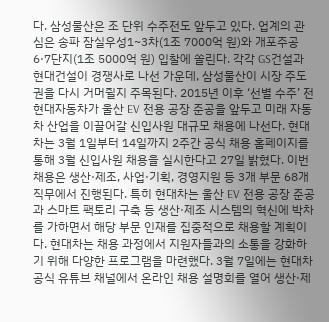다. 삼성물산은 조 단위 수주전도 앞두고 있다. 업계의 관심은 송파 잠실우성1~3차(1조 7000억 원)와 개포주공6·7단지(1조 5000억 원) 입찰에 쏠린다. 각각 GS건설과 현대건설이 경쟁사로 나선 가운데, 삼성물산이 시장 주도권을 다시 거머쥘지 주목된다. 2015년 이후 ‘선별 수주’ 전
현대자동차가 울산 EV 전용 공장 준공을 앞두고 미래 자동차 산업을 이끌어갈 신입사원 대규모 채용에 나선다. 현대차는 3월 1일부터 14일까지 2주간 공식 채용 홈페이지를 통해 3월 신입사원 채용을 실시한다고 27일 밝혔다. 이번 채용은 생산·제조, 사업·기획, 경영지원 등 3개 부문 68개 직무에서 진행된다. 특히 현대차는 울산 EV 전용 공장 준공과 스마트 팩토리 구축 등 생산·제조 시스템의 혁신에 박차를 가하면서 해당 부문 인재를 집중적으로 채용할 계획이다. 현대차는 채용 과정에서 지원자들과의 소통을 강화하기 위해 다양한 프로그램을 마련했다. 3월 7일에는 현대차 공식 유튜브 채널에서 온라인 채용 설명회를 열어 생산·제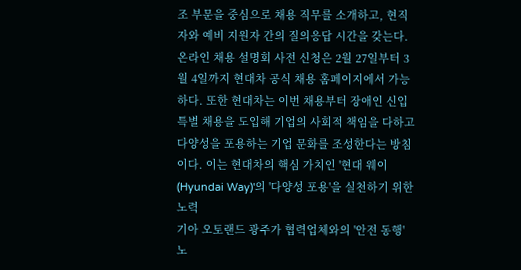조 부문을 중심으로 채용 직무를 소개하고, 현직자와 예비 지원자 간의 질의응답 시간을 갖는다. 온라인 채용 설명회 사전 신청은 2월 27일부터 3월 4일까지 현대차 공식 채용 홈페이지에서 가능하다. 또한 현대차는 이번 채용부터 장애인 신입 특별 채용을 도입해 기업의 사회적 책임을 다하고 다양성을 포용하는 기업 문화를 조성한다는 방침이다. 이는 현대차의 핵심 가치인 '현대 웨이(Hyundai Way)'의 '다양성 포용'을 실천하기 위한 노력
기아 오토랜드 광주가 협력업체와의 '안전 동행' 노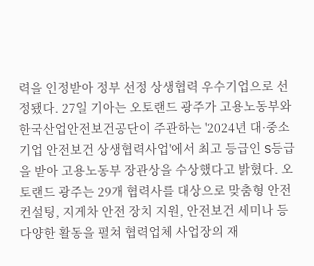력을 인정받아 정부 선정 상생협력 우수기업으로 선정됐다. 27일 기아는 오토랜드 광주가 고용노동부와 한국산업안전보건공단이 주관하는 '2024년 대·중소기업 안전보건 상생협력사업'에서 최고 등급인 S등급을 받아 고용노동부 장관상을 수상했다고 밝혔다. 오토랜드 광주는 29개 협력사를 대상으로 맞춤형 안전 컨설팅, 지게차 안전 장치 지원, 안전보건 세미나 등 다양한 활동을 펼쳐 협력업체 사업장의 재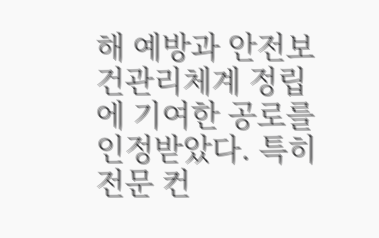해 예방과 안전보건관리체계 정립에 기여한 공로를 인정받았다. 특히 전문 컨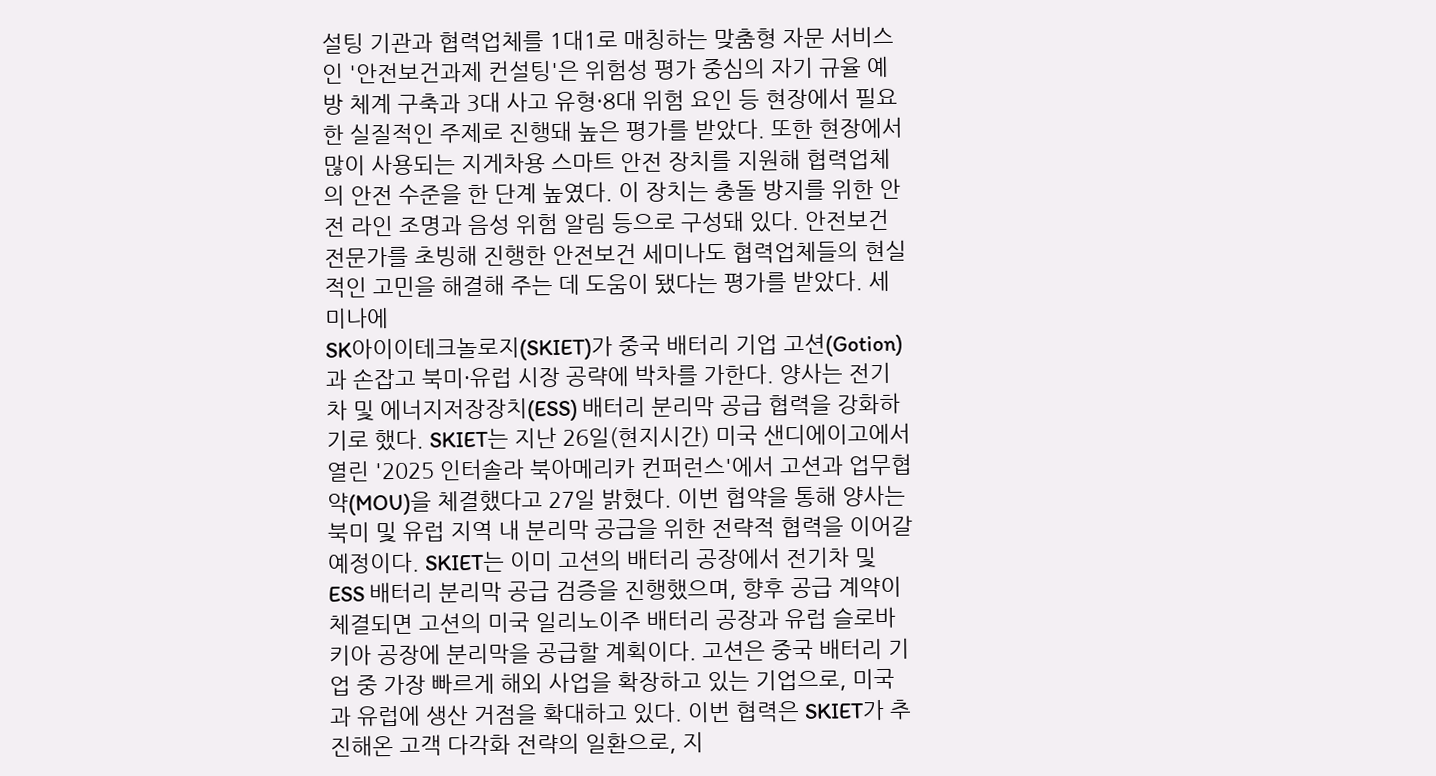설팅 기관과 협력업체를 1대1로 매칭하는 맞춤형 자문 서비스인 '안전보건과제 컨설팅'은 위험성 평가 중심의 자기 규율 예방 체계 구축과 3대 사고 유형·8대 위험 요인 등 현장에서 필요한 실질적인 주제로 진행돼 높은 평가를 받았다. 또한 현장에서 많이 사용되는 지게차용 스마트 안전 장치를 지원해 협력업체의 안전 수준을 한 단계 높였다. 이 장치는 충돌 방지를 위한 안전 라인 조명과 음성 위험 알림 등으로 구성돼 있다. 안전보건 전문가를 초빙해 진행한 안전보건 세미나도 협력업체들의 현실적인 고민을 해결해 주는 데 도움이 됐다는 평가를 받았다. 세미나에
SK아이이테크놀로지(SKIET)가 중국 배터리 기업 고션(Gotion)과 손잡고 북미·유럽 시장 공략에 박차를 가한다. 양사는 전기차 및 에너지저장장치(ESS) 배터리 분리막 공급 협력을 강화하기로 했다. SKIET는 지난 26일(현지시간) 미국 샌디에이고에서 열린 '2025 인터솔라 북아메리카 컨퍼런스'에서 고션과 업무협약(MOU)을 체결했다고 27일 밝혔다. 이번 협약을 통해 양사는 북미 및 유럽 지역 내 분리막 공급을 위한 전략적 협력을 이어갈 예정이다. SKIET는 이미 고션의 배터리 공장에서 전기차 및 ESS 배터리 분리막 공급 검증을 진행했으며, 향후 공급 계약이 체결되면 고션의 미국 일리노이주 배터리 공장과 유럽 슬로바키아 공장에 분리막을 공급할 계획이다. 고션은 중국 배터리 기업 중 가장 빠르게 해외 사업을 확장하고 있는 기업으로, 미국과 유럽에 생산 거점을 확대하고 있다. 이번 협력은 SKIET가 추진해온 고객 다각화 전략의 일환으로, 지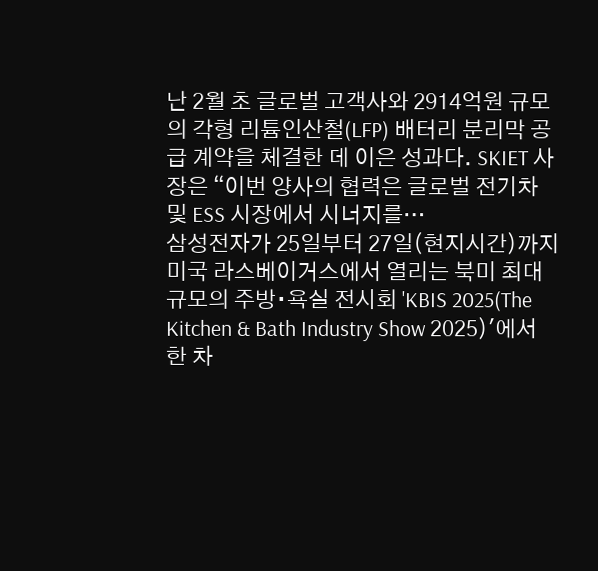난 2월 초 글로벌 고객사와 2914억원 규모의 각형 리튬인산철(LFP) 배터리 분리막 공급 계약을 체결한 데 이은 성과다. SKIET 사장은 “이번 양사의 협력은 글로벌 전기차 및 ESS 시장에서 시너지를…
삼성전자가 25일부터 27일(현지시간)까지 미국 라스베이거스에서 열리는 북미 최대 규모의 주방∙욕실 전시회 'KBIS 2025(The Kitchen & Bath Industry Show 2025)'에서 한 차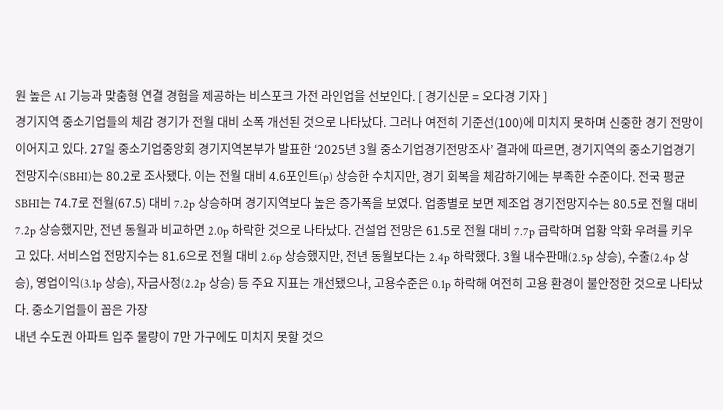원 높은 AI 기능과 맞춤형 연결 경험을 제공하는 비스포크 가전 라인업을 선보인다. [ 경기신문 = 오다경 기자 ]
경기지역 중소기업들의 체감 경기가 전월 대비 소폭 개선된 것으로 나타났다. 그러나 여전히 기준선(100)에 미치지 못하며 신중한 경기 전망이 이어지고 있다. 27일 중소기업중앙회 경기지역본부가 발표한 ‘2025년 3월 중소기업경기전망조사’ 결과에 따르면, 경기지역의 중소기업경기전망지수(SBHI)는 80.2로 조사됐다. 이는 전월 대비 4.6포인트(p) 상승한 수치지만, 경기 회복을 체감하기에는 부족한 수준이다. 전국 평균 SBHI는 74.7로 전월(67.5) 대비 7.2p 상승하며 경기지역보다 높은 증가폭을 보였다. 업종별로 보면 제조업 경기전망지수는 80.5로 전월 대비 7.2p 상승했지만, 전년 동월과 비교하면 2.0p 하락한 것으로 나타났다. 건설업 전망은 61.5로 전월 대비 7.7p 급락하며 업황 악화 우려를 키우고 있다. 서비스업 전망지수는 81.6으로 전월 대비 2.6p 상승했지만, 전년 동월보다는 2.4p 하락했다. 3월 내수판매(2.5p 상승), 수출(2.4p 상승), 영업이익(3.1p 상승), 자금사정(2.2p 상승) 등 주요 지표는 개선됐으나, 고용수준은 0.1p 하락해 여전히 고용 환경이 불안정한 것으로 나타났다. 중소기업들이 꼽은 가장
내년 수도권 아파트 입주 물량이 7만 가구에도 미치지 못할 것으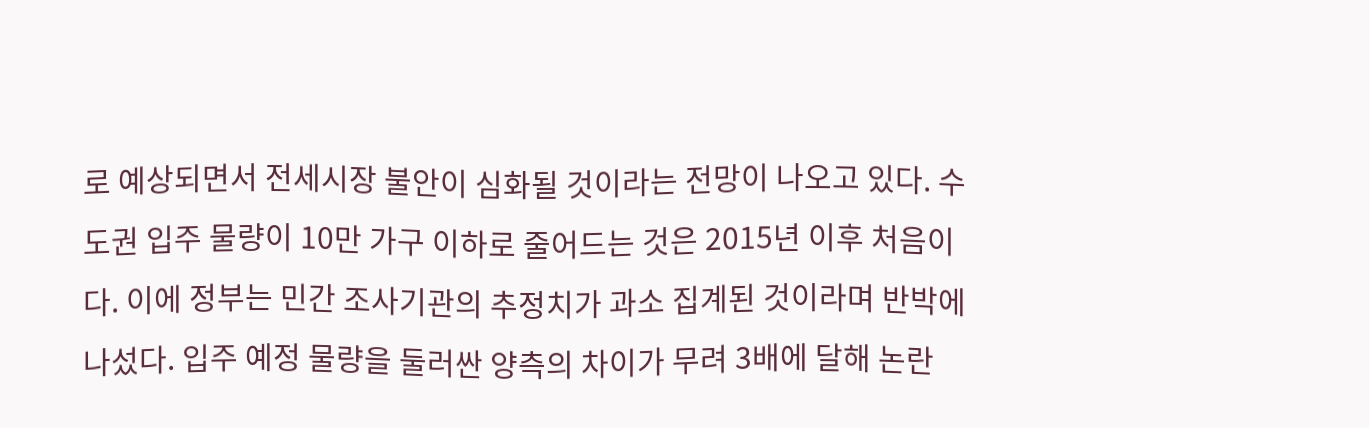로 예상되면서 전세시장 불안이 심화될 것이라는 전망이 나오고 있다. 수도권 입주 물량이 10만 가구 이하로 줄어드는 것은 2015년 이후 처음이다. 이에 정부는 민간 조사기관의 추정치가 과소 집계된 것이라며 반박에 나섰다. 입주 예정 물량을 둘러싼 양측의 차이가 무려 3배에 달해 논란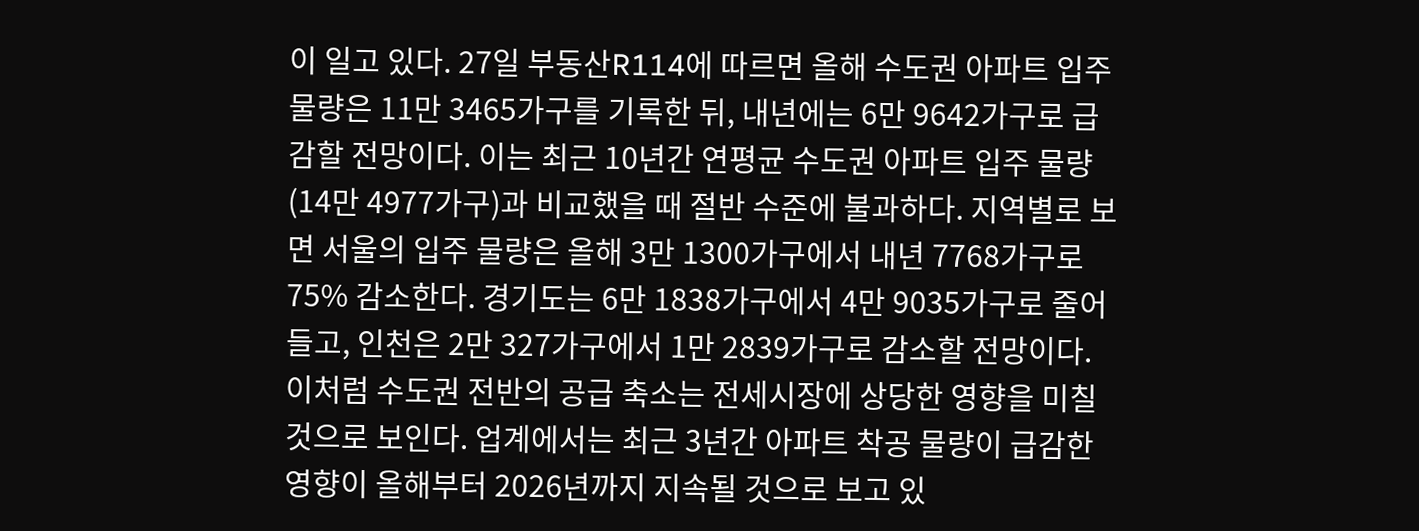이 일고 있다. 27일 부동산R114에 따르면 올해 수도권 아파트 입주 물량은 11만 3465가구를 기록한 뒤, 내년에는 6만 9642가구로 급감할 전망이다. 이는 최근 10년간 연평균 수도권 아파트 입주 물량(14만 4977가구)과 비교했을 때 절반 수준에 불과하다. 지역별로 보면 서울의 입주 물량은 올해 3만 1300가구에서 내년 7768가구로 75% 감소한다. 경기도는 6만 1838가구에서 4만 9035가구로 줄어들고, 인천은 2만 327가구에서 1만 2839가구로 감소할 전망이다. 이처럼 수도권 전반의 공급 축소는 전세시장에 상당한 영향을 미칠 것으로 보인다. 업계에서는 최근 3년간 아파트 착공 물량이 급감한 영향이 올해부터 2026년까지 지속될 것으로 보고 있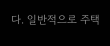다. 일반적으로 주택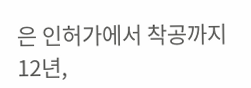은 인허가에서 착공까지 12년,